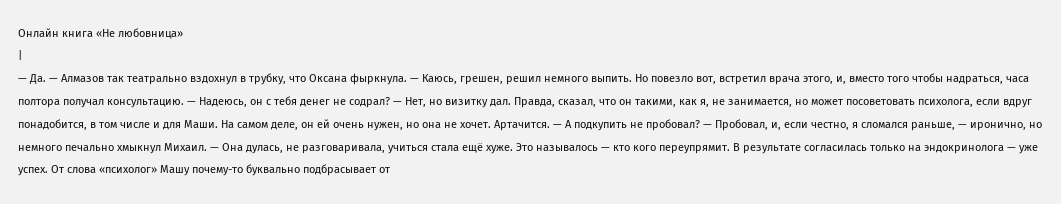Онлайн книга «Не любовница»
|
— Да. — Алмазов так театрально вздохнул в трубку, что Оксана фыркнула. — Каюсь, грешен, решил немного выпить. Но повезло вот, встретил врача этого, и, вместо того чтобы надраться, часа полтора получал консультацию. — Надеюсь, он с тебя денег не содрал? — Нет, но визитку дал. Правда, сказал, что он такими, как я, не занимается, но может посоветовать психолога, если вдруг понадобится, в том числе и для Маши. На самом деле, он ей очень нужен, но она не хочет. Артачится. — А подкупить не пробовал? — Пробовал, и, если честно, я сломался раньше, — иронично, но немного печально хмыкнул Михаил. — Она дулась, не разговаривала, учиться стала ещё хуже. Это называлось — кто кого переупрямит. В результате согласилась только на эндокринолога — уже успех. От слова «психолог» Машу почему-то буквально подбрасывает от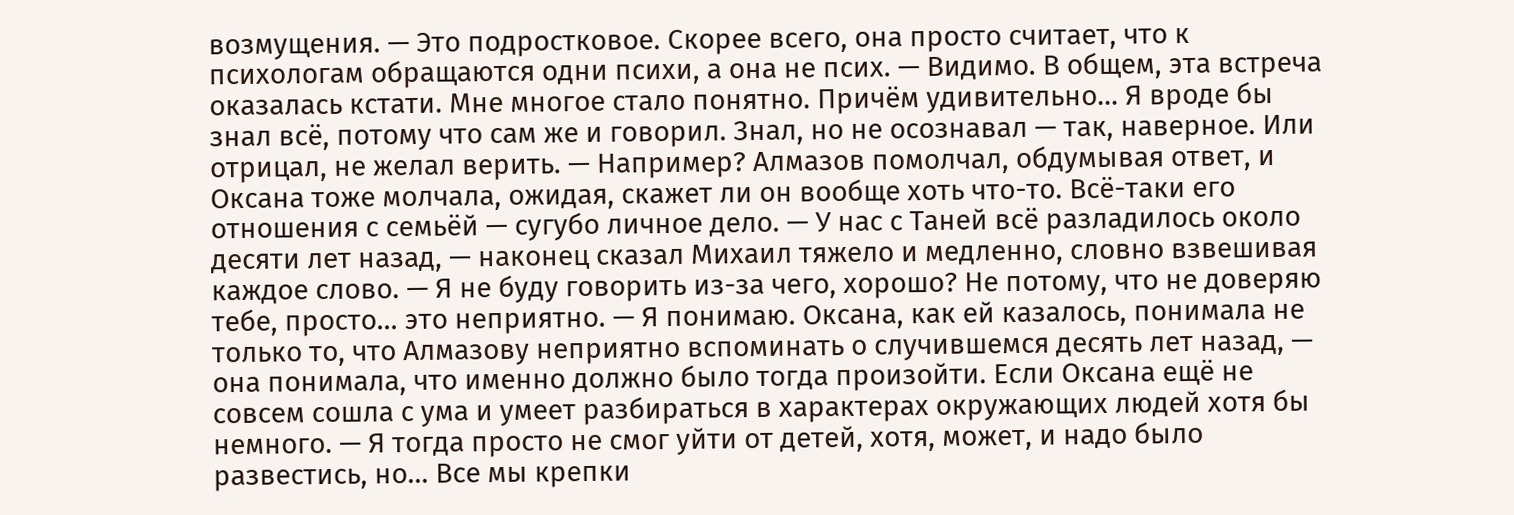возмущения. — Это подростковое. Скорее всего, она просто считает, что к психологам обращаются одни психи, а она не псих. — Видимо. В общем, эта встреча оказалась кстати. Мне многое стало понятно. Причём удивительно… Я вроде бы знал всё, потому что сам же и говорил. Знал, но не осознавал — так, наверное. Или отрицал, не желал верить. — Например? Алмазов помолчал, обдумывая ответ, и Оксана тоже молчала, ожидая, скажет ли он вообще хоть что-то. Всё-таки его отношения с семьёй — сугубо личное дело. — У нас с Таней всё разладилось около десяти лет назад, — наконец сказал Михаил тяжело и медленно, словно взвешивая каждое слово. — Я не буду говорить из-за чего, хорошо? Не потому, что не доверяю тебе, просто… это неприятно. — Я понимаю. Оксана, как ей казалось, понимала не только то, что Алмазову неприятно вспоминать о случившемся десять лет назад, — она понимала, что именно должно было тогда произойти. Если Оксана ещё не совсем сошла с ума и умеет разбираться в характерах окружающих людей хотя бы немного. — Я тогда просто не смог уйти от детей, хотя, может, и надо было развестись, но… Все мы крепки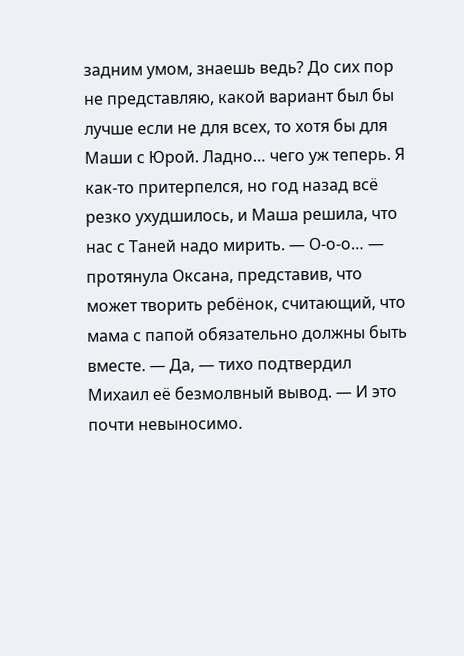задним умом, знаешь ведь? До сих пор не представляю, какой вариант был бы лучше если не для всех, то хотя бы для Маши с Юрой. Ладно… чего уж теперь. Я как-то притерпелся, но год назад всё резко ухудшилось, и Маша решила, что нас с Таней надо мирить. — О-о-о… — протянула Оксана, представив, что может творить ребёнок, считающий, что мама с папой обязательно должны быть вместе. — Да, — тихо подтвердил Михаил её безмолвный вывод. — И это почти невыносимо.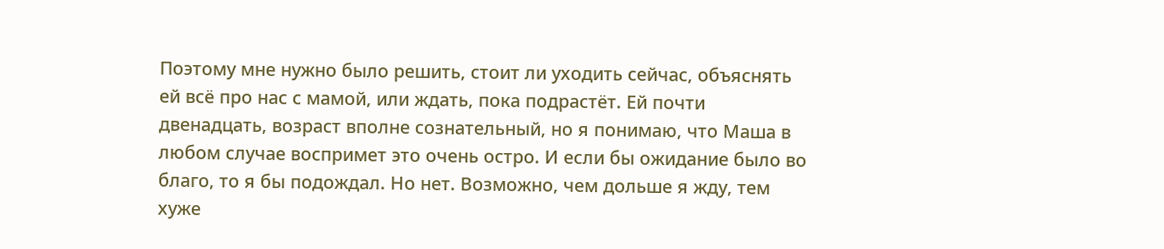Поэтому мне нужно было решить, стоит ли уходить сейчас, объяснять ей всё про нас с мамой, или ждать, пока подрастёт. Ей почти двенадцать, возраст вполне сознательный, но я понимаю, что Маша в любом случае воспримет это очень остро. И если бы ожидание было во благо, то я бы подождал. Но нет. Возможно, чем дольше я жду, тем хуже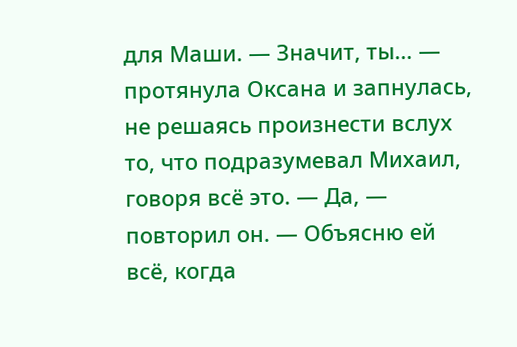для Маши. — Значит, ты… — протянула Оксана и запнулась, не решаясь произнести вслух то, что подразумевал Михаил, говоря всё это. — Да, — повторил он. — Объясню ей всё, когда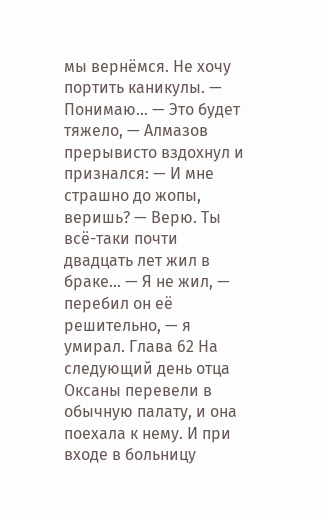мы вернёмся. Не хочу портить каникулы. — Понимаю… — Это будет тяжело, — Алмазов прерывисто вздохнул и признался: — И мне страшно до жопы, веришь? — Верю. Ты всё-таки почти двадцать лет жил в браке… — Я не жил, — перебил он её решительно, — я умирал. Глава 62 На следующий день отца Оксаны перевели в обычную палату, и она поехала к нему. И при входе в больницу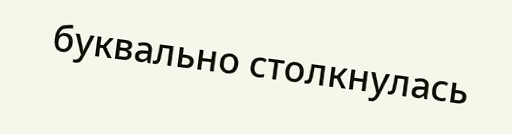буквально столкнулась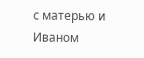с матерью и Иваном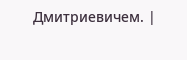Дмитриевичем. |